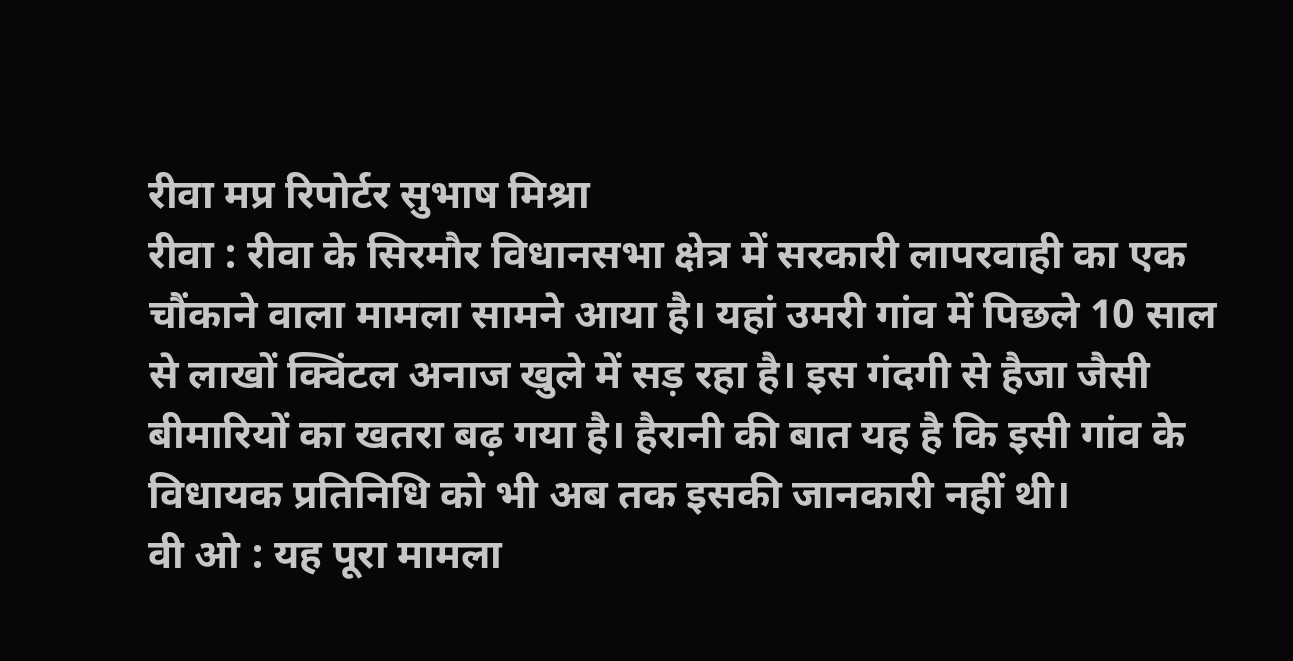रीवा मप्र रिपोर्टर सुभाष मिश्रा
रीवा : रीवा के सिरमौर विधानसभा क्षेत्र में सरकारी लापरवाही का एक चौंकाने वाला मामला सामने आया है। यहां उमरी गांव में पिछले 10 साल से लाखों क्विंटल अनाज खुले में सड़ रहा है। इस गंदगी से हैजा जैसी बीमारियों का खतरा बढ़ गया है। हैरानी की बात यह है कि इसी गांव के विधायक प्रतिनिधि को भी अब तक इसकी जानकारी नहीं थी।
वी ओ : यह पूरा मामला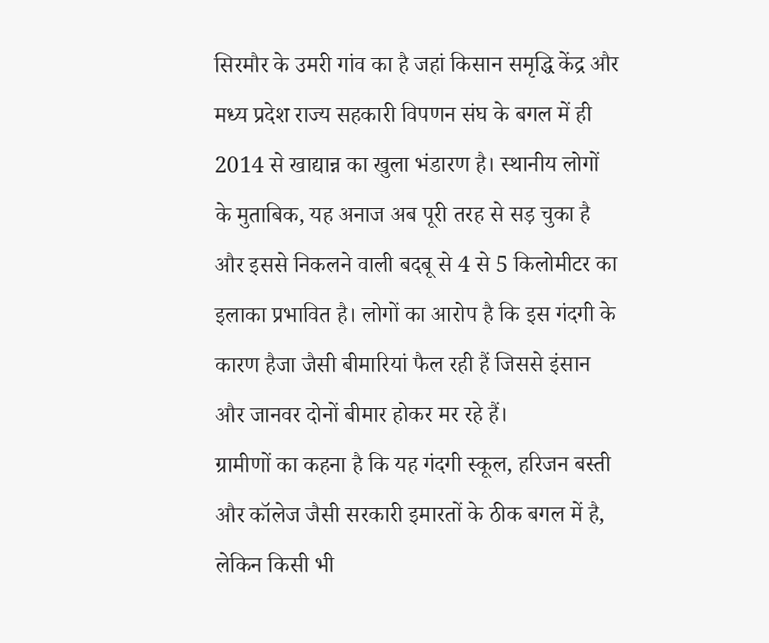सिरमौर के उमरी गांव का है जहां किसान समृद्धि केंद्र और मध्य प्रदेश राज्य सहकारी विपणन संघ के बगल में ही 2014 से खाद्यान्न का खुला भंडारण है। स्थानीय लोगों के मुताबिक, यह अनाज अब पूरी तरह से सड़ चुका है और इससे निकलने वाली बदबू से 4 से 5 किलोमीटर का इलाका प्रभावित है। लोगों का आरोप है कि इस गंदगी के कारण हैजा जैसी बीमारियां फैल रही हैं जिससे इंसान और जानवर दोनों बीमार होकर मर रहे हैं।
ग्रामीणों का कहना है कि यह गंदगी स्कूल, हरिजन बस्ती और कॉलेज जैसी सरकारी इमारतों के ठीक बगल में है, लेकिन किसी भी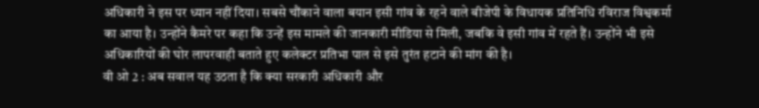अधिकारी ने इस पर ध्यान नहीं दिया। सबसे चौंकाने वाला बयान इसी गांव के रहने वाले बीजेपी के विधायक प्रतिनिधि रविराज विश्वकर्मा का आया है। उन्होंने कैमरे पर कहा कि उन्हें इस मामले की जानकारी मीडिया से मिली, जबकि वे इसी गांव में रहते हैं। उन्होंने भी इसे अधिकारियों की घोर लापरवाही बताते हुए कलेक्टर प्रतिभा पाल से इसे तुरंत हटाने की मांग की है।
वी ओ 2 : अब सवाल यह उठता है कि क्या सरकारी अधिकारी और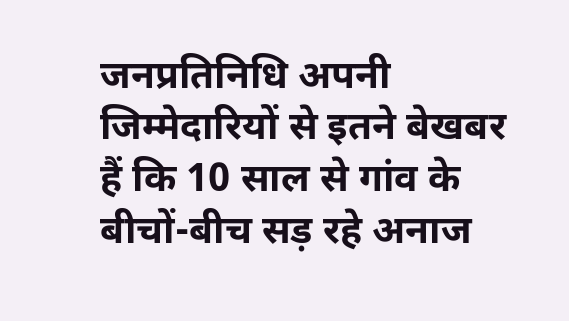जनप्रतिनिधि अपनी जिम्मेदारियों से इतने बेखबर हैं कि 10 साल से गांव के बीचों-बीच सड़ रहे अनाज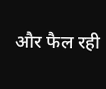और फैल रही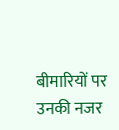बीमारियों पर उनकी नजर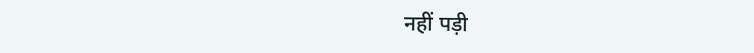नहीं पड़ी